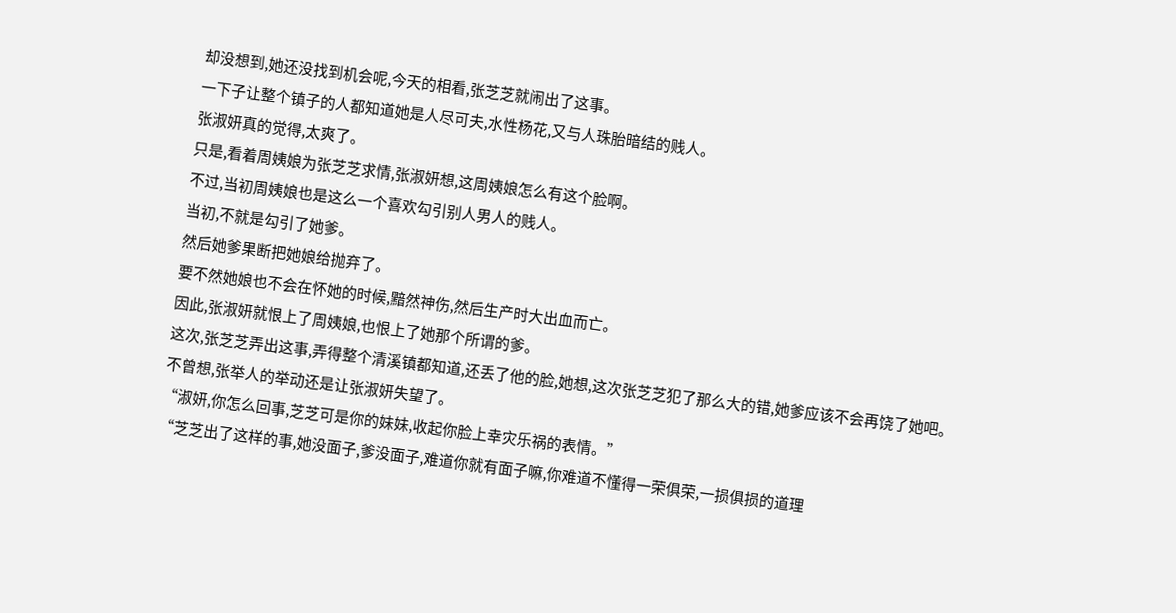却没想到,她还没找到机会呢,今天的相看,张芝芝就闹出了这事。
一下子让整个镇子的人都知道她是人尽可夫,水性杨花,又与人珠胎暗结的贱人。
张淑妍真的觉得,太爽了。
只是,看着周姨娘为张芝芝求情,张淑妍想,这周姨娘怎么有这个脸啊。
不过,当初周姨娘也是这么一个喜欢勾引别人男人的贱人。
当初,不就是勾引了她爹。
然后她爹果断把她娘给抛弃了。
要不然她娘也不会在怀她的时候,黯然神伤,然后生产时大出血而亡。
因此,张淑妍就恨上了周姨娘,也恨上了她那个所谓的爹。
这次,张芝芝弄出这事,弄得整个清溪镇都知道,还丢了他的脸,她想,这次张芝芝犯了那么大的错,她爹应该不会再饶了她吧。
不曾想,张举人的举动还是让张淑妍失望了。
“淑妍,你怎么回事,芝芝可是你的妹妹,收起你脸上幸灾乐祸的表情。”
“芝芝出了这样的事,她没面子,爹没面子,难道你就有面子嘛,你难道不懂得一荣俱荣,一损俱损的道理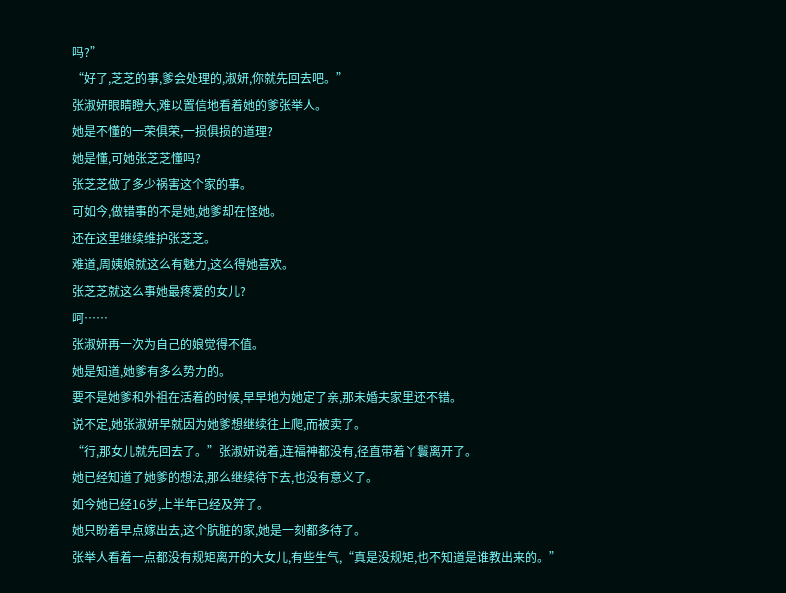吗?”
“好了,芝芝的事,爹会处理的,淑妍,你就先回去吧。”
张淑妍眼睛瞪大,难以置信地看着她的爹张举人。
她是不懂的一荣俱荣,一损俱损的道理?
她是懂,可她张芝芝懂吗?
张芝芝做了多少祸害这个家的事。
可如今,做错事的不是她,她爹却在怪她。
还在这里继续维护张芝芝。
难道,周姨娘就这么有魅力,这么得她喜欢。
张芝芝就这么事她最疼爱的女儿?
呵……
张淑妍再一次为自己的娘觉得不值。
她是知道,她爹有多么势力的。
要不是她爹和外祖在活着的时候,早早地为她定了亲,那未婚夫家里还不错。
说不定,她张淑妍早就因为她爹想继续往上爬,而被卖了。
“行,那女儿就先回去了。”张淑妍说着,连福神都没有,径直带着丫鬟离开了。
她已经知道了她爹的想法,那么继续待下去,也没有意义了。
如今她已经16岁,上半年已经及笄了。
她只盼着早点嫁出去,这个肮脏的家,她是一刻都多待了。
张举人看着一点都没有规矩离开的大女儿,有些生气,“真是没规矩,也不知道是谁教出来的。”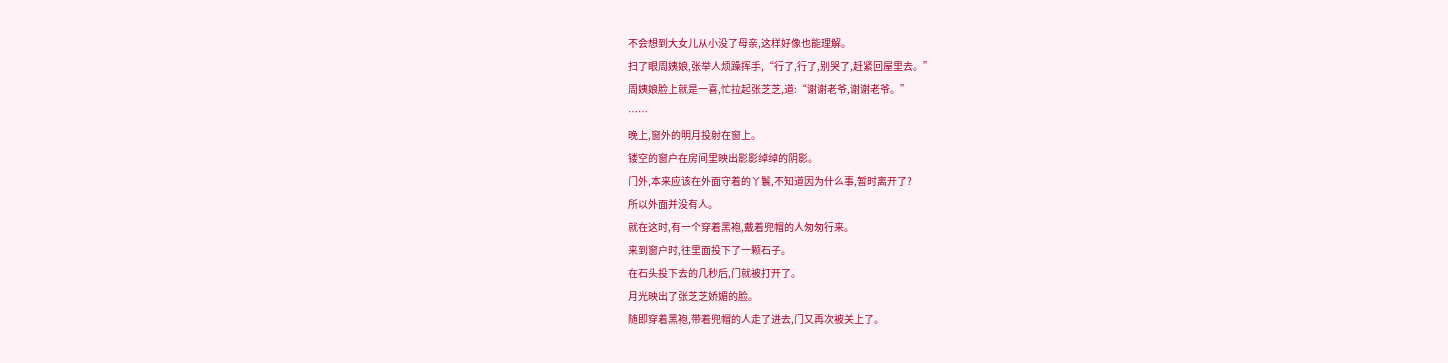不会想到大女儿从小没了母亲,这样好像也能理解。
扫了眼周姨娘,张举人烦躁挥手,“行了,行了,别哭了,赶紧回屋里去。”
周姨娘脸上就是一喜,忙拉起张芝芝,道:“谢谢老爷,谢谢老爷。”
……
晚上,窗外的明月投射在窗上。
镂空的窗户在房间里映出影影绰绰的阴影。
门外,本来应该在外面守着的丫鬟,不知道因为什么事,暂时离开了?
所以外面并没有人。
就在这时,有一个穿着黑袍,戴着兜帽的人匆匆行来。
来到窗户时,往里面投下了一颗石子。
在石头投下去的几秒后,门就被打开了。
月光映出了张芝芝娇媚的脸。
随即穿着黑袍,带着兜帽的人走了进去,门又再次被关上了。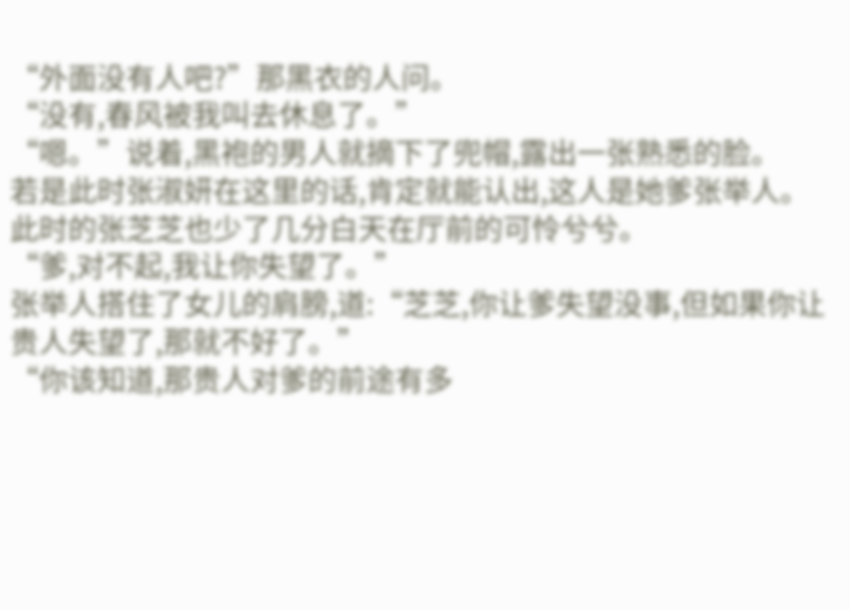“外面没有人吧?”那黑衣的人问。
“没有,春风被我叫去休息了。”
“嗯。”说着,黑袍的男人就摘下了兜帽,露出一张熟悉的脸。
若是此时张淑妍在这里的话,肯定就能认出,这人是她爹张举人。
此时的张芝芝也少了几分白天在厅前的可怜兮兮。
“爹,对不起,我让你失望了。”
张举人搭住了女儿的肩膀,道:“芝芝,你让爹失望没事,但如果你让贵人失望了,那就不好了。”
“你该知道,那贵人对爹的前途有多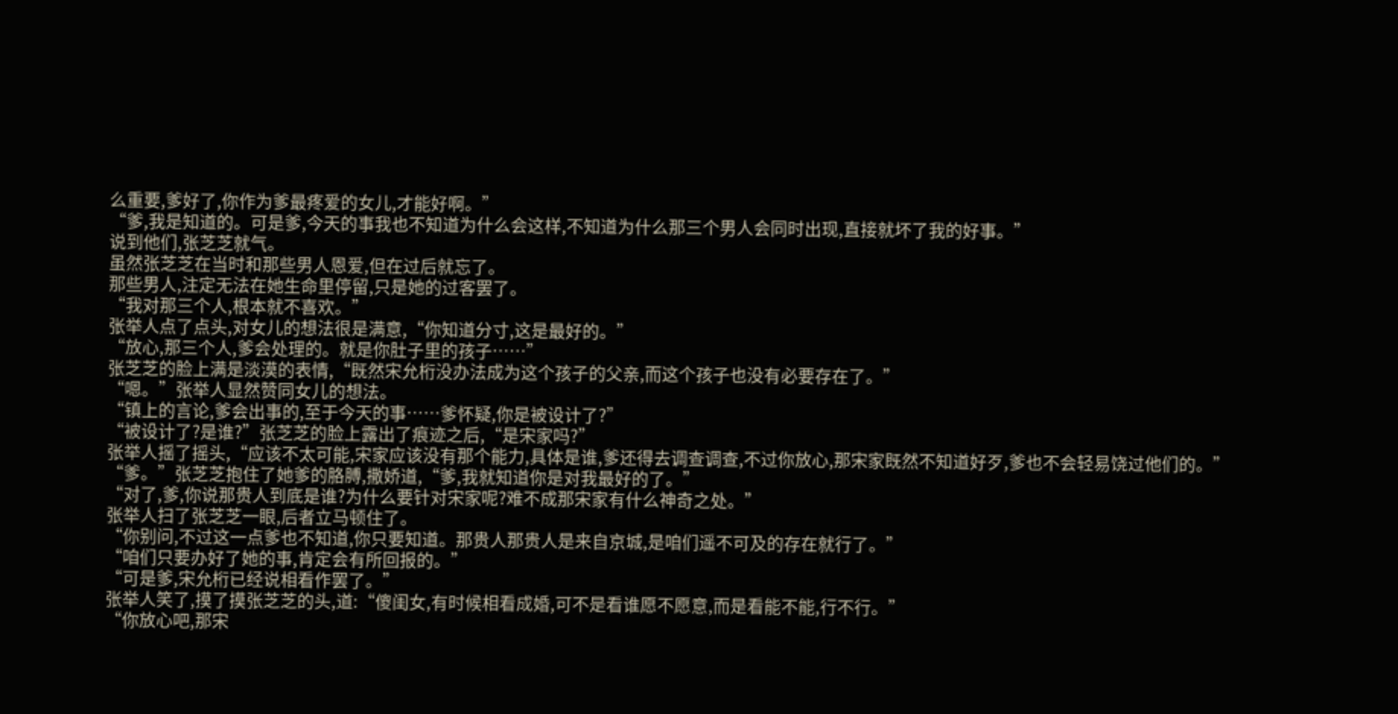么重要,爹好了,你作为爹最疼爱的女儿,才能好啊。”
“爹,我是知道的。可是爹,今天的事我也不知道为什么会这样,不知道为什么那三个男人会同时出现,直接就坏了我的好事。”
说到他们,张芝芝就气。
虽然张芝芝在当时和那些男人恩爱,但在过后就忘了。
那些男人,注定无法在她生命里停留,只是她的过客罢了。
“我对那三个人,根本就不喜欢。”
张举人点了点头,对女儿的想法很是满意,“你知道分寸,这是最好的。”
“放心,那三个人,爹会处理的。就是你肚子里的孩子……”
张芝芝的脸上满是淡漠的表情,“既然宋允桁没办法成为这个孩子的父亲,而这个孩子也没有必要存在了。”
“嗯。”张举人显然赞同女儿的想法。
“镇上的言论,爹会出事的,至于今天的事……爹怀疑,你是被设计了?”
“被设计了?是谁?”张芝芝的脸上露出了痕迹之后,“是宋家吗?”
张举人摇了摇头,“应该不太可能,宋家应该没有那个能力,具体是谁,爹还得去调查调查,不过你放心,那宋家既然不知道好歹,爹也不会轻易饶过他们的。”
“爹。”张芝芝抱住了她爹的胳膊,撒娇道,“爹,我就知道你是对我最好的了。”
“对了,爹,你说那贵人到底是谁?为什么要针对宋家呢?难不成那宋家有什么神奇之处。”
张举人扫了张芝芝一眼,后者立马顿住了。
“你别问,不过这一点爹也不知道,你只要知道。那贵人那贵人是来自京城,是咱们遥不可及的存在就行了。”
“咱们只要办好了她的事,肯定会有所回报的。”
“可是爹,宋允桁已经说相看作罢了。”
张举人笑了,摸了摸张芝芝的头,道:“傻闺女,有时候相看成婚,可不是看谁愿不愿意,而是看能不能,行不行。”
“你放心吧,那宋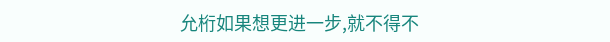允桁如果想更进一步,就不得不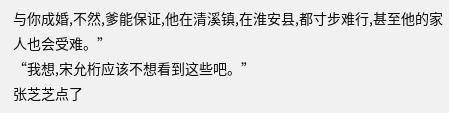与你成婚,不然,爹能保证,他在清溪镇,在淮安县,都寸步难行,甚至他的家人也会受难。”
“我想,宋允桁应该不想看到这些吧。”
张芝芝点了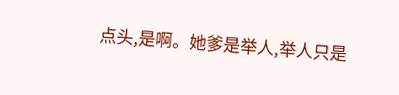点头,是啊。她爹是举人,举人只是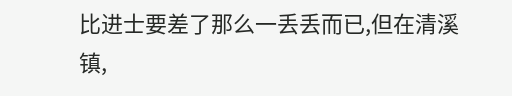比进士要差了那么一丢丢而已,但在清溪镇,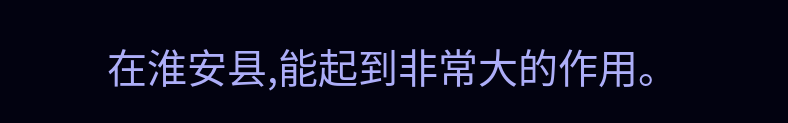在淮安县,能起到非常大的作用。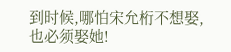到时候,哪怕宋允桁不想娶,也必须娶她!